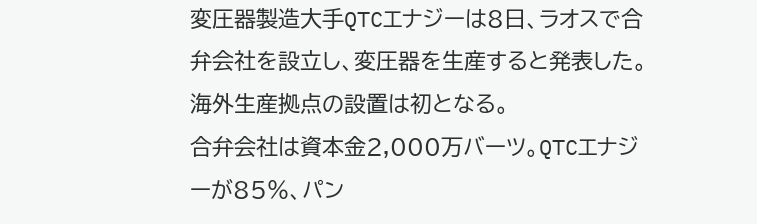変圧器製造大手QTCエナジーは8日、ラオスで合弁会社を設立し、変圧器を生産すると発表した。海外生産拠点の設置は初となる。
合弁会社は資本金2,000万バーツ。QTCエナジーが85%、パン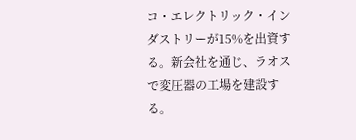コ・エレクトリック・インダストリーが15%を出資する。新会社を通じ、ラオスで変圧器の工場を建設する。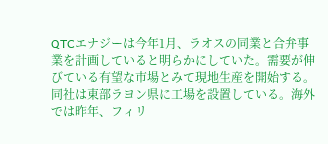QTCエナジーは今年1月、ラオスの同業と合弁事業を計画していると明らかにしていた。需要が伸びている有望な市場とみて現地生産を開始する。
同社は東部ラヨン県に工場を設置している。海外では昨年、フィリ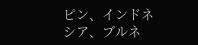ピン、インドネシア、ブルネ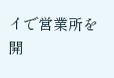イで営業所を開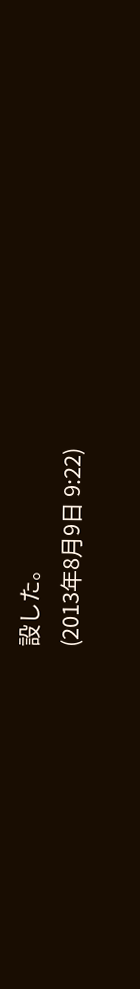設した。
(2013年8月9日 9:22)